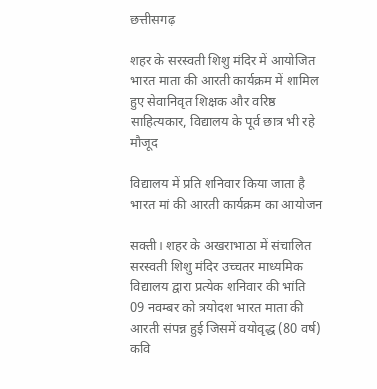छत्तीसगढ़

शहर के सरस्वती शिशु मंदिर में आयोजित भारत माता की आरती कार्यक्रम में शामिल हुए सेवानिवृत शिक्षक और वरिष्ठ साहित्यकार, विद्यालय के पूर्व छात्र भी रहे मौजूद

विद्यालय में प्रति शनिवार किया जाता है भारत मां की आरती कार्यक्रम का आयोजन

सक्ती। शहर के अखराभाठा में संचालित सरस्वती शिशु मंदिर उच्चतर माध्यमिक विद्यालय द्वारा प्रत्येक शनिवार की भांति 09 नवम्बर को त्रयोदश भारत माता की आरती संपन्न हुई जिसमें वयोवृद्ध (80 वर्ष) कवि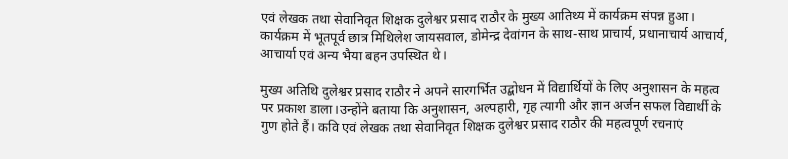एवं लेखक तथा सेवानिवृत शिक्षक दुलेश्वर प्रसाद राठौर के मुख्य आतिथ्य में कार्यक्रम संपन्न हुआ। कार्यक्रम में भूतपूर्व छात्र मिथिलेश जायसवाल, डोमेन्द्र देवांगन के साथ-साथ प्राचार्य, प्रधानाचार्य आचार्य, आचार्या एवं अन्य भैया बहन उपस्थित थे।

मुख्य अतिथि दुलेश्वर प्रसाद राठौर ने अपने सारगर्भित उद्बोधन में विद्यार्थियों के लिए अनुशासन के महत्व पर प्रकाश डाला।उन्होंने बताया कि अनुशासन, अल्पहारी, गृह त्यागी और ज्ञान अर्जन सफल विद्यार्थी के गुण होते हैं। कवि एवं लेखक तथा सेवानिवृत शिक्षक दुलेश्वर प्रसाद राठौर की महत्वपूर्ण रचनाएं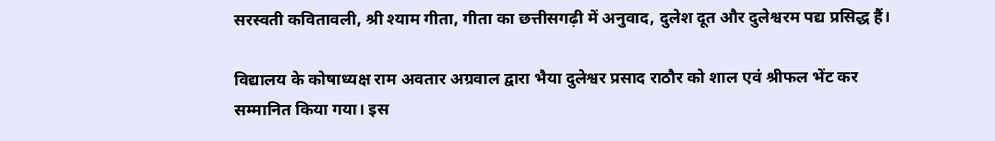सरस्वती कवितावली, श्री श्याम गीता, गीता का छत्तीसगढ़ी में अनुवाद, दुलेश दूत और दुलेश्वरम पद्य प्रसिद्ध हैं।

विद्यालय के कोषाध्यक्ष राम अवतार अग्रवाल द्वारा भैया दुलेश्वर प्रसाद राठौर को शाल एवं श्रीफल भेंट कर सम्मानित किया गया। इस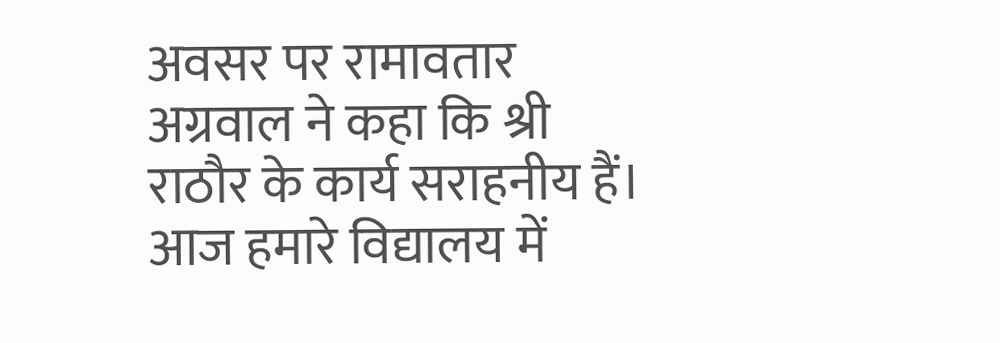अवसर पर रामावतार अग्रवाल ने कहा कि श्री राठौर के कार्य सराहनीय हैं। आज हमारे विद्यालय में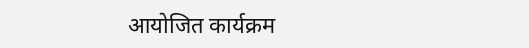आयोजित कार्यक्रम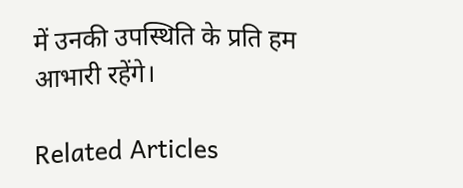में उनकी उपस्थिति के प्रति हम आभारी रहेंगे।

Related Articles